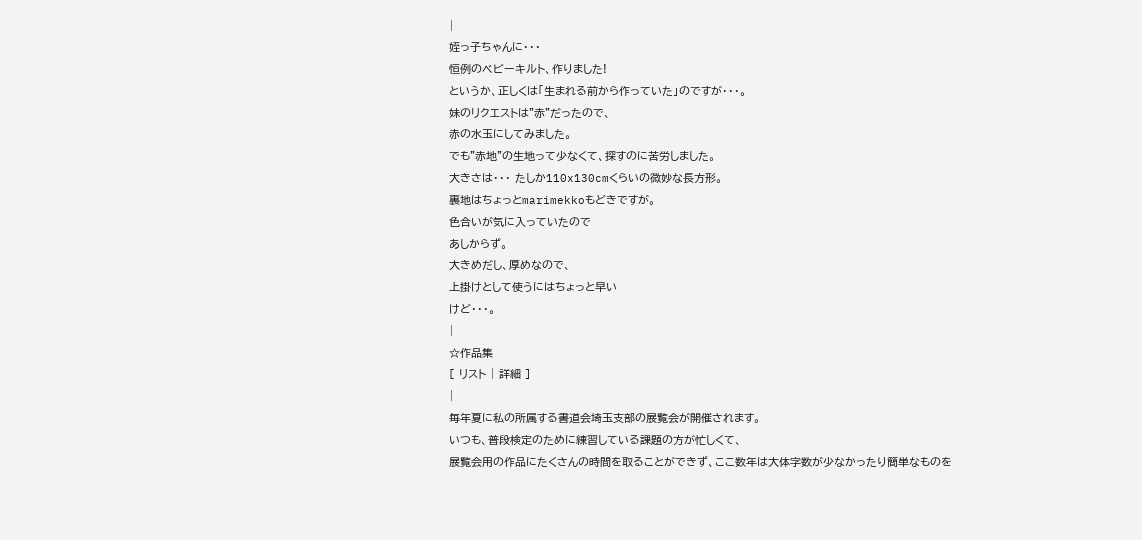|
姪っ子ちゃんに・・・
恒例のベビーキルト、作りました!
というか、正しくは「生まれる前から作っていた」のですが・・・。
妹のリクエストは"赤"だったので、
赤の水玉にしてみました。
でも"赤地"の生地って少なくて、探すのに苦労しました。
大きさは・・・ たしか110x130cmくらいの微妙な長方形。
裏地はちょっとmarimekkoもどきですが。
色合いが気に入っていたので
あしからず。
大きめだし、厚めなので、
上掛けとして使うにはちょっと早い
けど・・・。
|
☆作品集
[ リスト | 詳細 ]
|
毎年夏に私の所属する書道会埼玉支部の展覧会が開催されます。
いつも、普段検定のために練習している課題の方が忙しくて、
展覧会用の作品にたくさんの時間を取ることができず、ここ数年は大体字数が少なかったり簡単なものを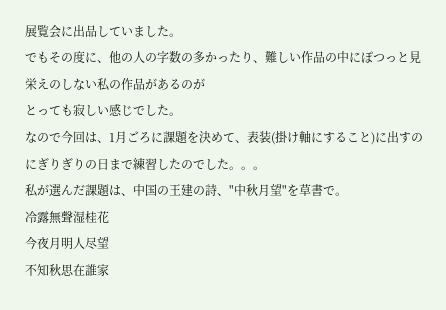展覧会に出品していました。
でもその度に、他の人の字数の多かったり、難しい作品の中にぽつっと見栄えのしない私の作品があるのが
とっても寂しい感じでした。
なので今回は、1月ごろに課題を決めて、表装(掛け軸にすること)に出すのにぎりぎりの日まで練習したのでした。。。
私が選んだ課題は、中国の王建の詩、"中秋月望"を草書で。
冷露無聲湿桂花
今夜月明人尽望
不知秋思在誰家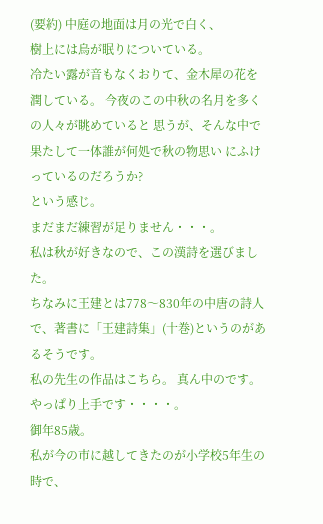(要約) 中庭の地面は月の光で白く、
樹上には烏が眠りについている。
冷たい露が音もなくおりて、金木犀の花を潤している。 今夜のこの中秋の名月を多くの人々が眺めていると 思うが、そんな中で果たして一体誰が何処で秋の物思い にふけっているのだろうか?
という感じ。
まだまだ練習が足りません・・・。
私は秋が好きなので、この漢詩を選びました。
ちなみに王建とは778〜830年の中唐の詩人で、著書に「王建詩集」(十巻)というのがあるそうです。
私の先生の作品はこちら。 真ん中のです。
やっぱり上手です・・・・。
御年85歳。
私が今の市に越してきたのが小学校5年生の時で、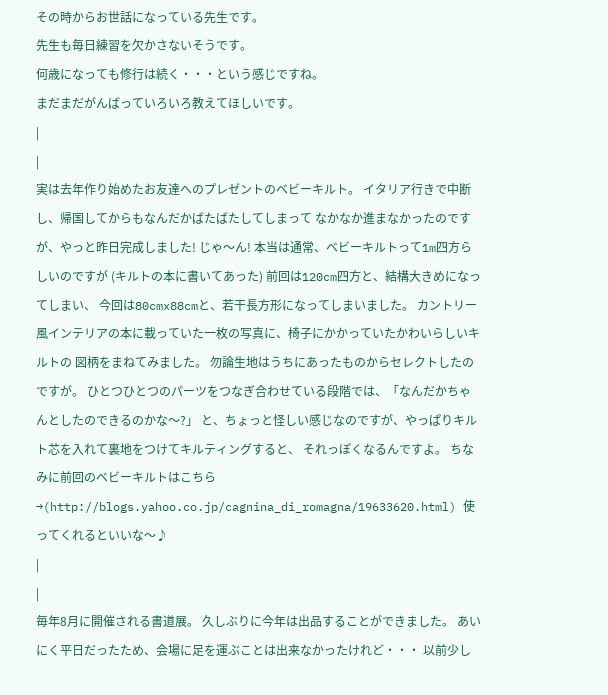その時からお世話になっている先生です。
先生も毎日練習を欠かさないそうです。
何歳になっても修行は続く・・・という感じですね。
まだまだがんばっていろいろ教えてほしいです。
|
|
実は去年作り始めたお友達へのプレゼントのベビーキルト。 イタリア行きで中断し、帰国してからもなんだかばたばたしてしまって なかなか進まなかったのですが、やっと昨日完成しました! じゃ〜ん! 本当は通常、ベビーキルトって1m四方らしいのですが (キルトの本に書いてあった) 前回は120cm四方と、結構大きめになってしまい、 今回は80cmx88cmと、若干長方形になってしまいました。 カントリー風インテリアの本に載っていた一枚の写真に、椅子にかかっていたかわいらしいキルトの 図柄をまねてみました。 勿論生地はうちにあったものからセレクトしたのですが。 ひとつひとつのパーツをつなぎ合わせている段階では、「なんだかちゃんとしたのできるのかな〜?」 と、ちょっと怪しい感じなのですが、やっぱりキルト芯を入れて裏地をつけてキルティングすると、 それっぽくなるんですよ。 ちなみに前回のベビーキルトはこちら→(http://blogs.yahoo.co.jp/cagnina_di_romagna/19633620.html) 使ってくれるといいな〜♪
|
|
毎年8月に開催される書道展。 久しぶりに今年は出品することができました。 あいにく平日だったため、会場に足を運ぶことは出来なかったけれど・・・ 以前少し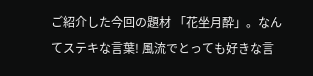ご紹介した今回の題材 「花坐月酔」。なんてステキな言葉! 風流でとっても好きな言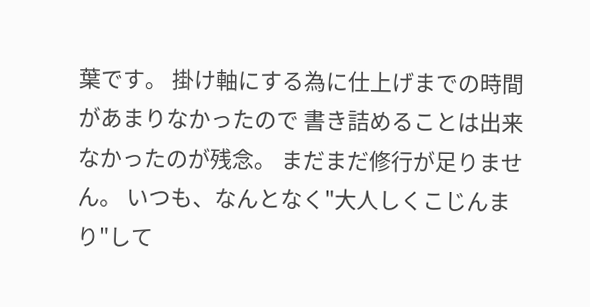葉です。 掛け軸にする為に仕上げまでの時間があまりなかったので 書き詰めることは出来なかったのが残念。 まだまだ修行が足りません。 いつも、なんとなく"大人しくこじんまり"して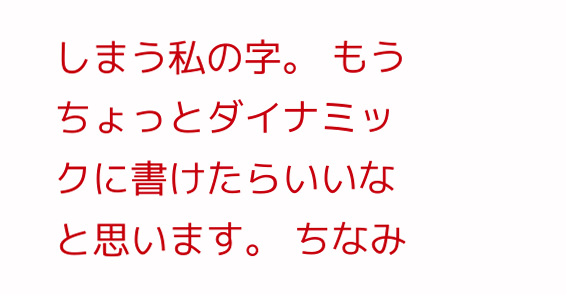しまう私の字。 もうちょっとダイナミックに書けたらいいなと思います。 ちなみ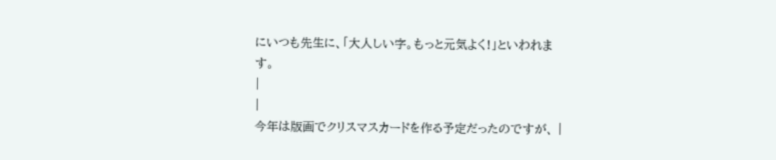にいつも先生に、「大人しい字。もっと元気よく!」といわれます。
|
|
今年は版画でクリスマスカードを作る予定だったのですが、 |